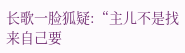长歌一脸狐疑:“主儿不是找来自己要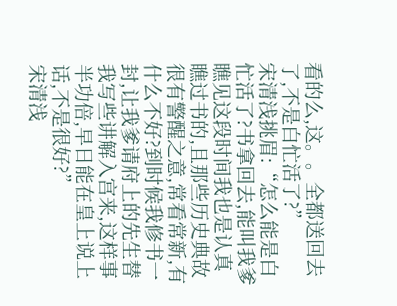看的么,这。。全都送回去了,不是白忙活了?”
宋清浅挑眉:“怎么能是白忙活了?书拿回去,能叫我爹瞧见这段时间我也是认真瞧过书的,且那些历史典故很有警醒之意,常看常新,有什么不好?到时候我修书一封,让我爹请府上的先生替我写些讲解入宫来,这样事半功倍,早日能在皇上说上话,不是很好?”
宋清浅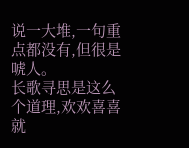说一大堆,一句重点都没有,但很是唬人。
长歌寻思是这么个道理,欢欢喜喜就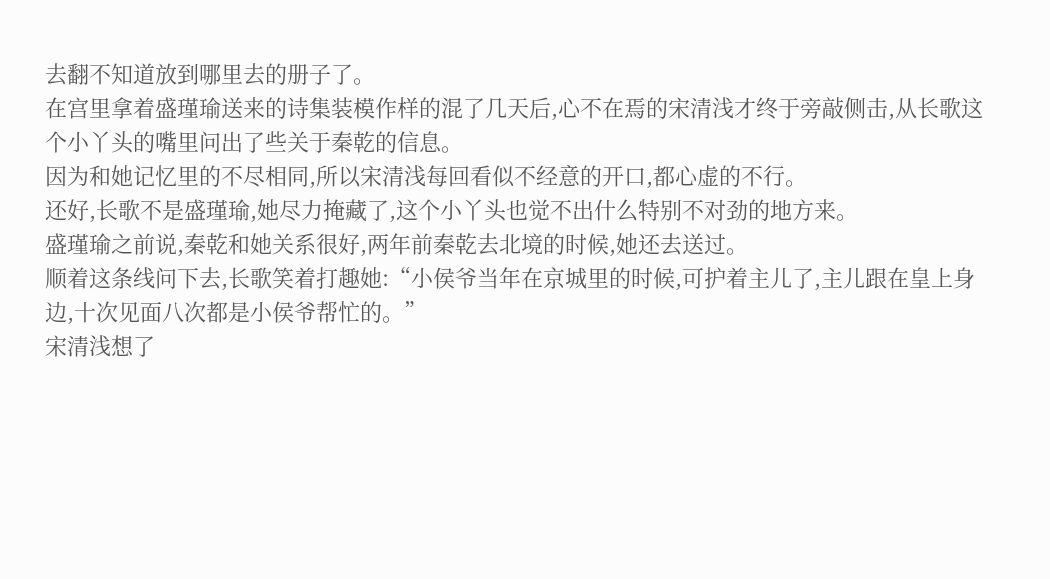去翻不知道放到哪里去的册子了。
在宫里拿着盛瑾瑜送来的诗集装模作样的混了几天后,心不在焉的宋清浅才终于旁敲侧击,从长歌这个小丫头的嘴里问出了些关于秦乾的信息。
因为和她记忆里的不尽相同,所以宋清浅每回看似不经意的开口,都心虚的不行。
还好,长歌不是盛瑾瑜,她尽力掩藏了,这个小丫头也觉不出什么特别不对劲的地方来。
盛瑾瑜之前说,秦乾和她关系很好,两年前秦乾去北境的时候,她还去送过。
顺着这条线问下去,长歌笑着打趣她:“小侯爷当年在京城里的时候,可护着主儿了,主儿跟在皇上身边,十次见面八次都是小侯爷帮忙的。”
宋清浅想了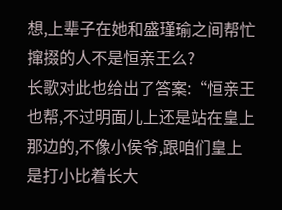想,上辈子在她和盛瑾瑜之间帮忙撺掇的人不是恒亲王么?
长歌对此也给出了答案:“恒亲王也帮,不过明面儿上还是站在皇上那边的,不像小侯爷,跟咱们皇上是打小比着长大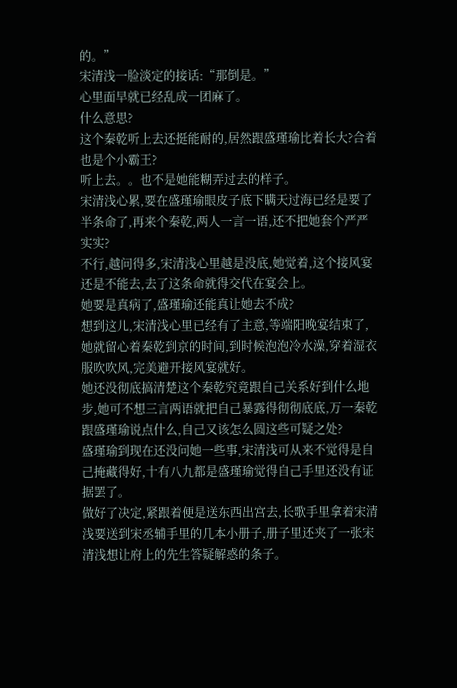的。”
宋清浅一脸淡定的接话:“那倒是。”
心里面早就已经乱成一团麻了。
什么意思?
这个秦乾听上去还挺能耐的,居然跟盛瑾瑜比着长大?合着也是个小霸王?
听上去。。也不是她能糊弄过去的样子。
宋清浅心累,要在盛瑾瑜眼皮子底下瞒天过海已经是要了半条命了,再来个秦乾,两人一言一语,还不把她套个严严实实?
不行,越问得多,宋清浅心里越是没底,她觉着,这个接风宴还是不能去,去了这条命就得交代在宴会上。
她要是真病了,盛瑾瑜还能真让她去不成?
想到这儿,宋清浅心里已经有了主意,等端阳晚宴结束了,她就留心着秦乾到京的时间,到时候泡泡冷水澡,穿着湿衣服吹吹风,完美避开接风宴就好。
她还没彻底搞清楚这个秦乾究竟跟自己关系好到什么地步,她可不想三言两语就把自己暴露得彻彻底底,万一秦乾跟盛瑾瑜说点什么,自己又该怎么圆这些可疑之处?
盛瑾瑜到现在还没问她一些事,宋清浅可从来不觉得是自己掩藏得好,十有八九都是盛瑾瑜觉得自己手里还没有证据罢了。
做好了决定,紧跟着便是送东西出宫去,长歌手里拿着宋清浅要送到宋丞辅手里的几本小册子,册子里还夹了一张宋清浅想让府上的先生答疑解惑的条子。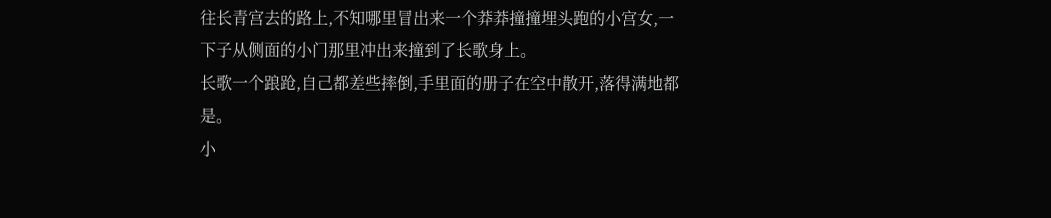往长青宫去的路上,不知哪里冒出来一个莽莽撞撞埋头跑的小宫女,一下子从侧面的小门那里冲出来撞到了长歌身上。
长歌一个踉跄,自己都差些摔倒,手里面的册子在空中散开,落得满地都是。
小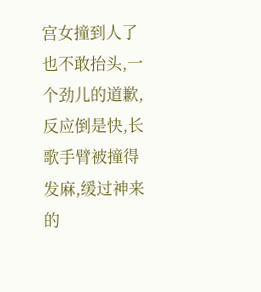宫女撞到人了也不敢抬头,一个劲儿的道歉,反应倒是快,长歌手臂被撞得发麻,缓过神来的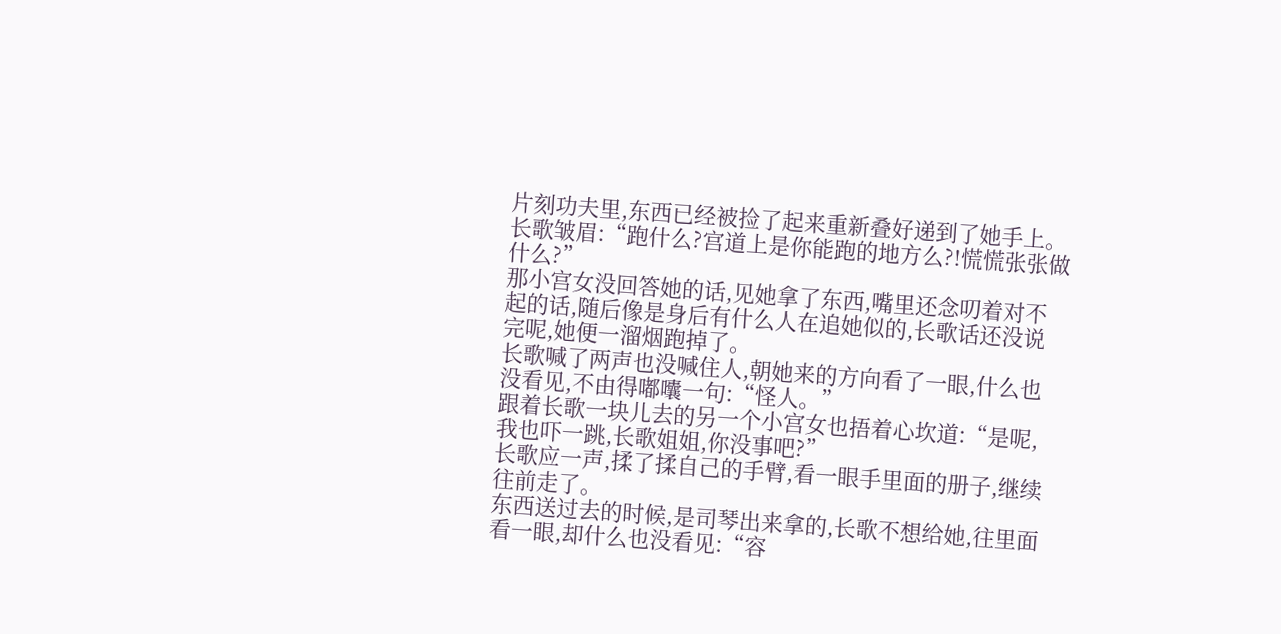片刻功夫里,东西已经被捡了起来重新叠好递到了她手上。
长歌皱眉:“跑什么?宫道上是你能跑的地方么?!慌慌张张做什么?”
那小宫女没回答她的话,见她拿了东西,嘴里还念叨着对不起的话,随后像是身后有什么人在追她似的,长歌话还没说完呢,她便一溜烟跑掉了。
长歌喊了两声也没喊住人,朝她来的方向看了一眼,什么也没看见,不由得嘟囔一句:“怪人。”
跟着长歌一块儿去的另一个小宫女也捂着心坎道:“是呢,我也吓一跳,长歌姐姐,你没事吧?”
长歌应一声,揉了揉自己的手臂,看一眼手里面的册子,继续往前走了。
东西送过去的时候,是司琴出来拿的,长歌不想给她,往里面看一眼,却什么也没看见:“容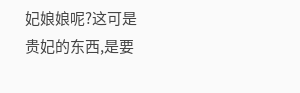妃娘娘呢?这可是贵妃的东西,是要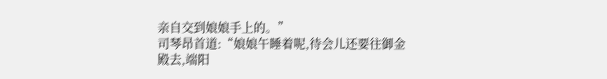亲自交到娘娘手上的。”
司琴昂首道:“娘娘午睡着呢,待会儿还要往御金殿去,端阳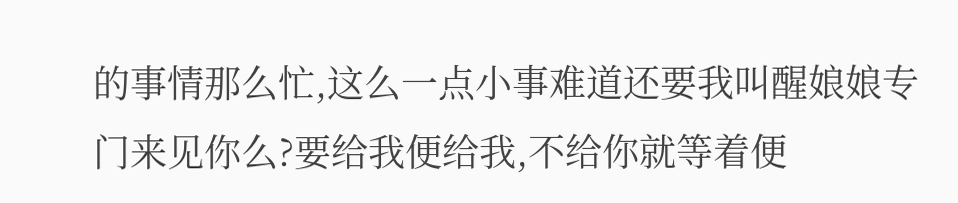的事情那么忙,这么一点小事难道还要我叫醒娘娘专门来见你么?要给我便给我,不给你就等着便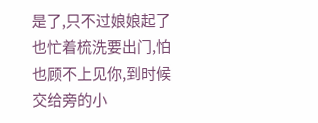是了,只不过娘娘起了也忙着梳洗要出门,怕也顾不上见你,到时候交给旁的小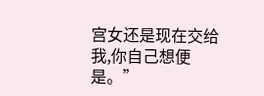宫女还是现在交给我,你自己想便是。”